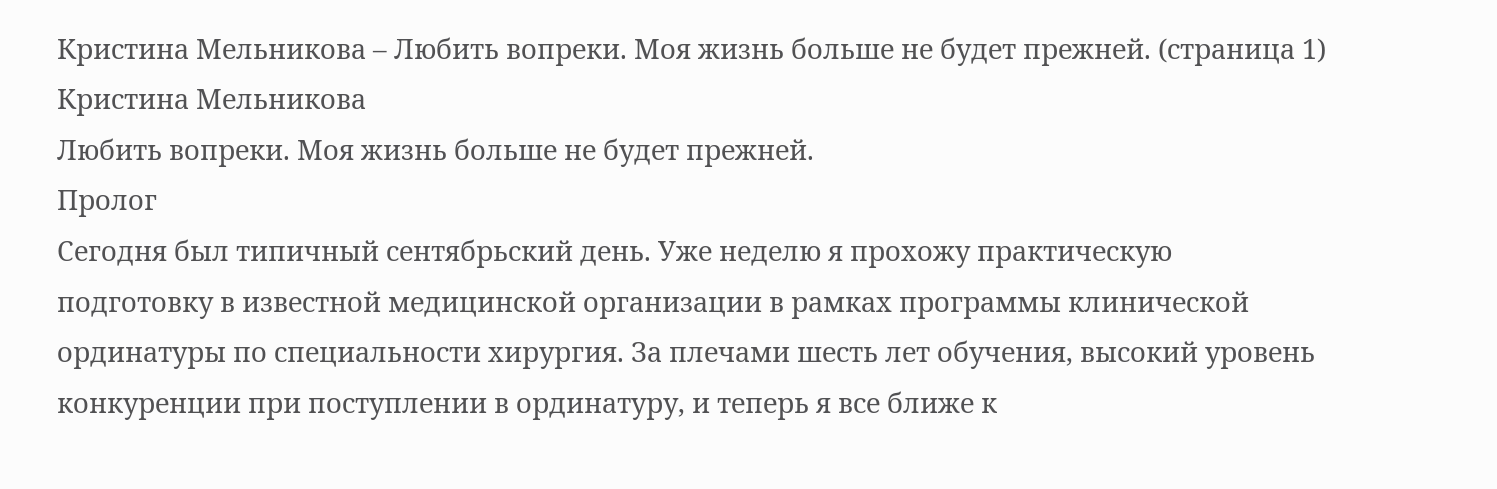Кристина Мельникова – Любить вопреки. Моя жизнь больше не будет прежней. (страница 1)
Кристина Мельникова
Любить вопреки. Моя жизнь больше не будет прежней.
Пролог
Сегодня был типичный сентябрьский день. Уже неделю я прохожу практическую подготовку в известной медицинской организации в рамках программы клинической ординатуры по специальности хирургия. За плечами шесть лет обучения, высокий уровень конкуренции при поступлении в ординатуру, и теперь я все ближе к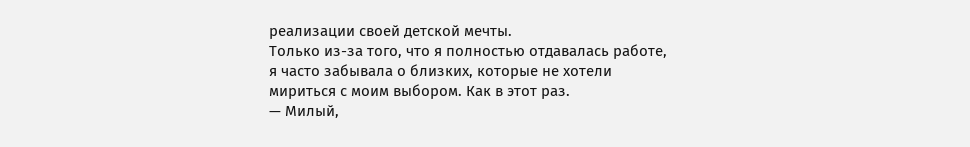реализации своей детской мечты.
Только из-за того, что я полностью отдавалась работе, я часто забывала о близких, которые не хотели мириться с моим выбором. Как в этот раз.
— Милый,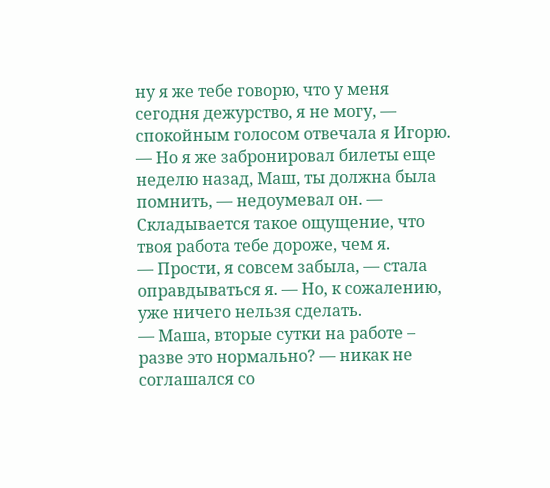ну я же тебе говорю, что у меня сегодня дежурство, я не могу, — спокойным голосом отвечала я Игорю.
— Но я же забронировал билеты еще неделю назад, Маш, ты должна была помнить, — недоумевал он. — Складывается такое ощущение, что твоя работа тебе дороже, чем я.
— Прости, я совсем забыла, — стала оправдываться я. — Но, к сожалению, уже ничего нельзя сделать.
— Маша, вторые сутки на работе – разве это нормально? — никак не соглашался со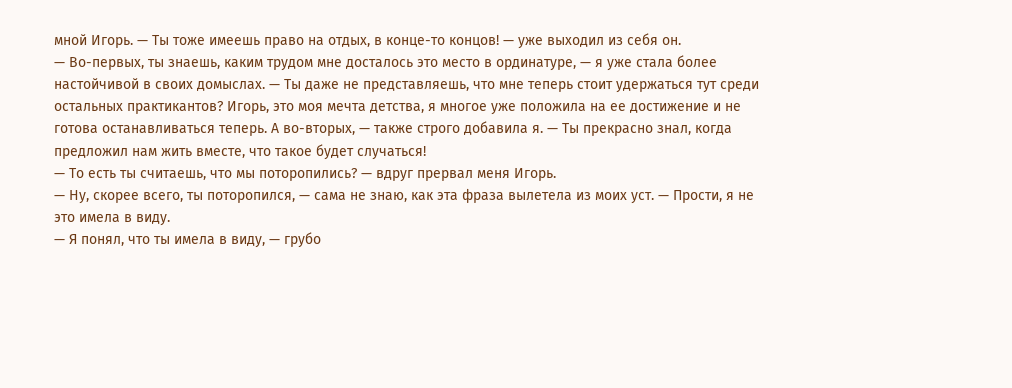мной Игорь. — Ты тоже имеешь право на отдых, в конце-то концов! — уже выходил из себя он.
— Во-первых, ты знаешь, каким трудом мне досталось это место в ординатуре, — я уже стала более настойчивой в своих домыслах. — Ты даже не представляешь, что мне теперь стоит удержаться тут среди остальных практикантов? Игорь, это моя мечта детства, я многое уже положила на ее достижение и не готова останавливаться теперь. А во-вторых, — также строго добавила я. — Ты прекрасно знал, когда предложил нам жить вместе, что такое будет случаться!
— То есть ты считаешь, что мы поторопились? — вдруг прервал меня Игорь.
— Ну, скорее всего, ты поторопился, — сама не знаю, как эта фраза вылетела из моих уст. — Прости, я не это имела в виду.
— Я понял, что ты имела в виду, — грубо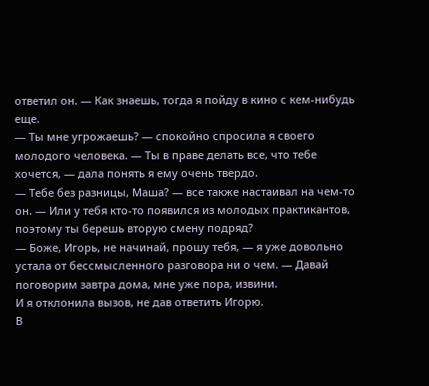ответил он. — Как знаешь, тогда я пойду в кино с кем-нибудь еще.
— Ты мне угрожаешь? — спокойно спросила я своего молодого человека. — Ты в праве делать все, что тебе хочется, — дала понять я ему очень твердо.
— Тебе без разницы, Маша? — все также настаивал на чем-то он. — Или у тебя кто-то появился из молодых практикантов, поэтому ты берешь вторую смену подряд?
— Боже, Игорь, не начинай, прошу тебя, — я уже довольно устала от бессмысленного разговора ни о чем. — Давай поговорим завтра дома, мне уже пора, извини.
И я отклонила вызов, не дав ответить Игорю.
В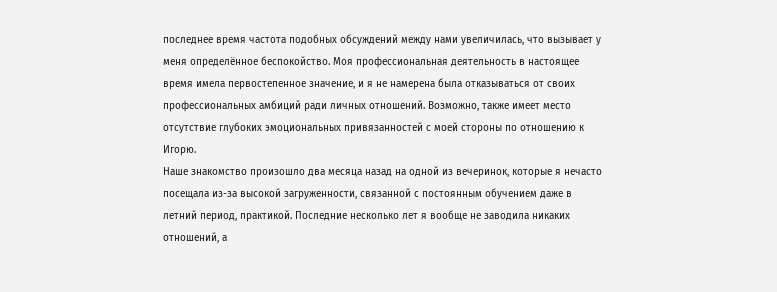последнее время частота подобных обсуждений между нами увеличилась, что вызывает у меня определённое беспокойство. Моя профессиональная деятельность в настоящее время имела первостепенное значение, и я не намерена была отказываться от своих профессиональных амбиций ради личных отношений. Возможно, также имеет место отсутствие глубоких эмоциональных привязанностей с моей стороны по отношению к Игорю.
Наше знакомство произошло два месяца назад на одной из вечеринок, которые я нечасто посещала из-за высокой загруженности, связанной с постоянным обучением даже в летний период, практикой. Последние несколько лет я вообще не заводила никаких отношений, а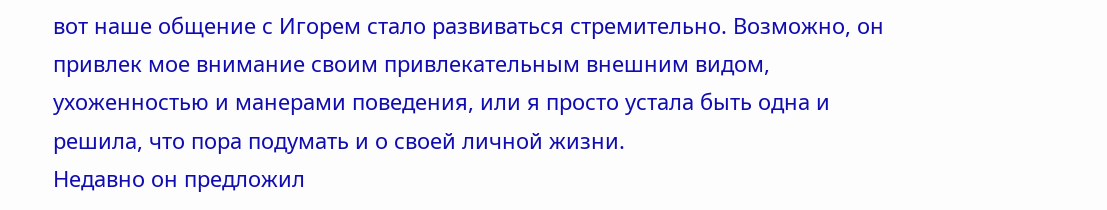вот наше общение с Игорем стало развиваться стремительно. Возможно, он привлек мое внимание своим привлекательным внешним видом, ухоженностью и манерами поведения, или я просто устала быть одна и решила, что пора подумать и о своей личной жизни.
Недавно он предложил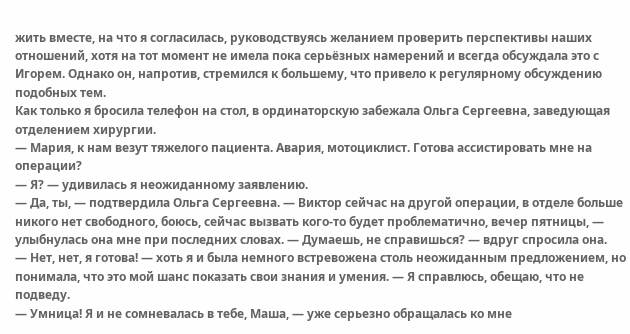жить вместе, на что я согласилась, руководствуясь желанием проверить перспективы наших отношений, хотя на тот момент не имела пока серьёзных намерений и всегда обсуждала это с Игорем. Однако он, напротив, стремился к большему, что привело к регулярному обсуждению подобных тем.
Как только я бросила телефон на стол, в ординаторскую забежала Ольга Сергеевна, заведующая отделением хирургии.
— Мария, к нам везут тяжелого пациента. Авария, мотоциклист. Готова ассистировать мне на операции?
— Я? — удивилась я неожиданному заявлению.
— Да, ты, — подтвердила Ольга Сергеевна. — Виктор сейчас на другой операции, в отделе больше никого нет свободного, боюсь, сейчас вызвать кого-то будет проблематично, вечер пятницы, — улыбнулась она мне при последних словах. — Думаешь, не справишься? — вдруг спросила она.
— Нет, нет, я готова! — хоть я и была немного встревожена столь неожиданным предложением, но понимала, что это мой шанс показать свои знания и умения. — Я справлюсь, обещаю, что не подведу.
— Умница! Я и не сомневалась в тебе, Маша, — уже серьезно обращалась ко мне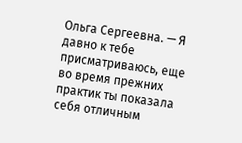Ольга Сергеевна. — Я давно к тебе присматриваюсь, еще во время прежних практик ты показала себя отличным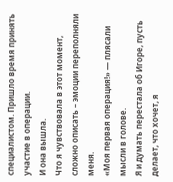специалистом. Пришло время принять участие в операции.
И она вышла.
Что я чувствовала в этот момент, сложно описать – эмоции переполняли меня.
«Моя первая операция!» — плясали мысли в голове.
Я и думать перестала об Игоре, пусть делает, что хочет, я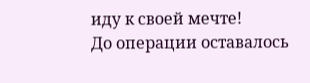иду к своей мечте!
До операции оставалось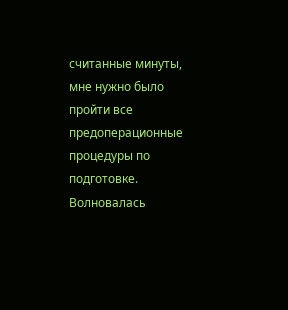считанные минуты, мне нужно было пройти все предоперационные процедуры по подготовке. Волновалась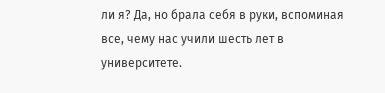ли я? Да, но брала себя в руки, вспоминая все, чему нас учили шесть лет в университете.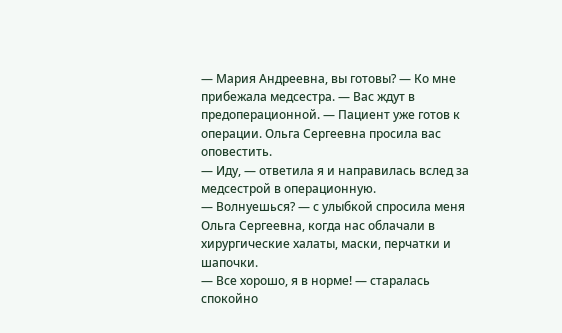— Мария Андреевна, вы готовы? — Ко мне прибежала медсестра. — Вас ждут в предоперационной. — Пациент уже готов к операции. Ольга Сергеевна просила вас оповестить.
— Иду, — ответила я и направилась вслед за медсестрой в операционную.
— Волнуешься? — с улыбкой спросила меня Ольга Сергеевна, когда нас облачали в хирургические халаты, маски, перчатки и шапочки.
— Все хорошо, я в норме! — старалась спокойно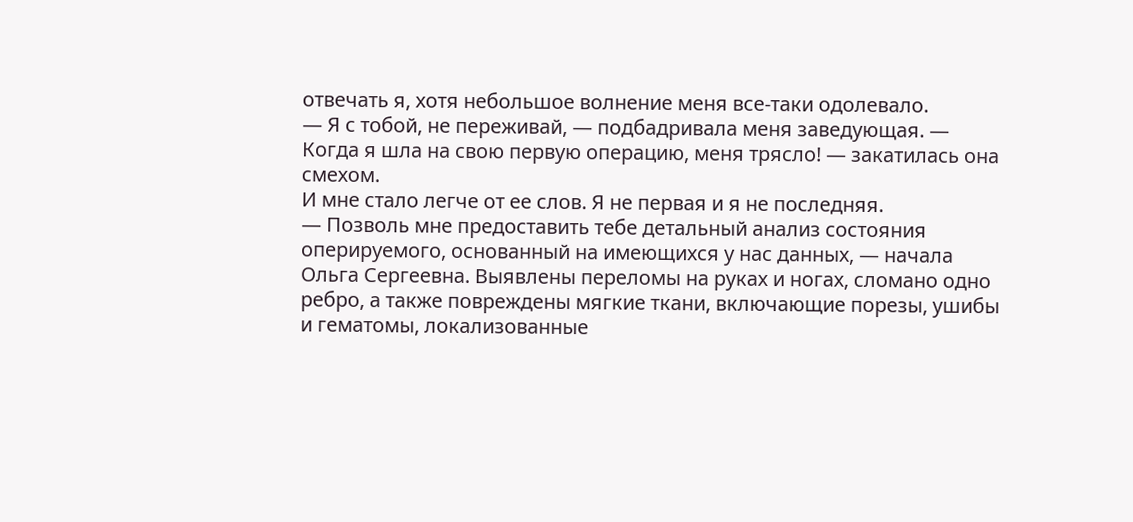отвечать я, хотя небольшое волнение меня все-таки одолевало.
— Я с тобой, не переживай, — подбадривала меня заведующая. — Когда я шла на свою первую операцию, меня трясло! — закатилась она смехом.
И мне стало легче от ее слов. Я не первая и я не последняя.
— Позволь мне предоставить тебе детальный анализ состояния оперируемого, основанный на имеющихся у нас данных, — начала Ольга Сергеевна. Выявлены переломы на руках и ногах, сломано одно ребро, а также повреждены мягкие ткани, включающие порезы, ушибы и гематомы, локализованные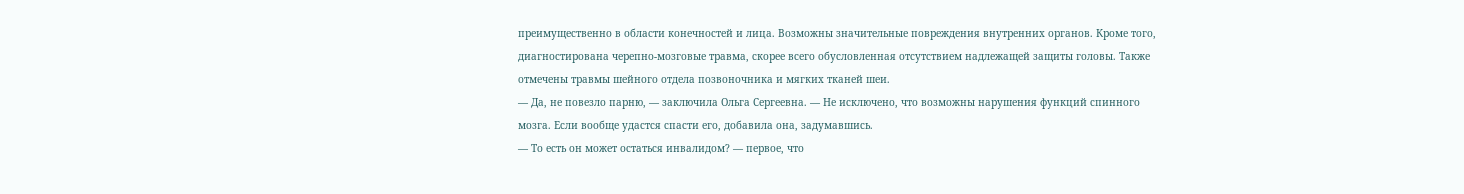преимущественно в области конечностей и лица. Возможны значительные повреждения внутренних органов. Кроме того, диагностирована черепно-мозговые травма, скорее всего обусловленная отсутствием надлежащей защиты головы. Также отмечены травмы шейного отдела позвоночника и мягких тканей шеи.
— Да, не повезло парню, — заключила Ольга Сергеевна. — Не исключено, что возможны нарушения функций спинного мозга. Если вообще удастся спасти его, добавила она, задумавшись.
— То есть он может остаться инвалидом? — первое, что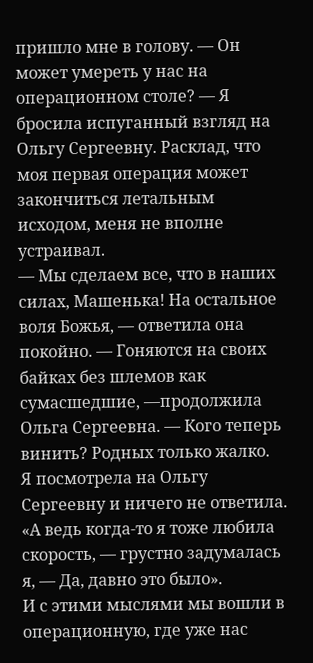пришло мне в голову. — Он может умереть у нас на операционном столе? — Я бросила испуганный взгляд на Ольгу Сергеевну. Расклад, что моя первая операция может закончиться летальным исходом, меня не вполне устраивал.
— Мы сделаем все, что в наших силах, Машенька! На остальное воля Божья, — ответила она покойно. — Гоняются на своих байках без шлемов как сумасшедшие, —продолжила Ольга Сергеевна. — Кого теперь винить? Родных только жалко.
Я посмотрела на Ольгу Сергеевну и ничего не ответила.
«А ведь когда-то я тоже любила скорость, — грустно задумалась я, — Да, давно это было».
И с этими мыслями мы вошли в операционную, где уже нас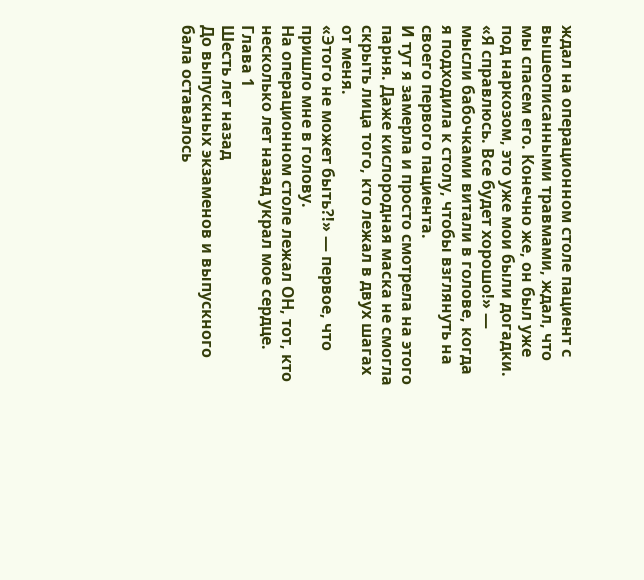ждал на операционном столе пациент с вышеописанными травмами, ждал, что мы спасем его. Конечно же, он был уже под наркозом, это уже мои были догадки.
«Я справлюсь. Все будет хорошо!» — мысли бабочками витали в голове, когда я подходила к столу, чтобы взглянуть на своего первого пациента.
И тут я замерла и просто смотрела на этого парня. Даже кислородная маска не смогла скрыть лица того, кто лежал в двух шагах от меня.
«Этого не может быть?!» — первое, что пришло мне в голову.
На операционном столе лежал ОН, тот, кто несколько лет назад украл мое сердце.
Глава 1
Шесть лет назад
До выпускных экзаменов и выпускного бала оставалось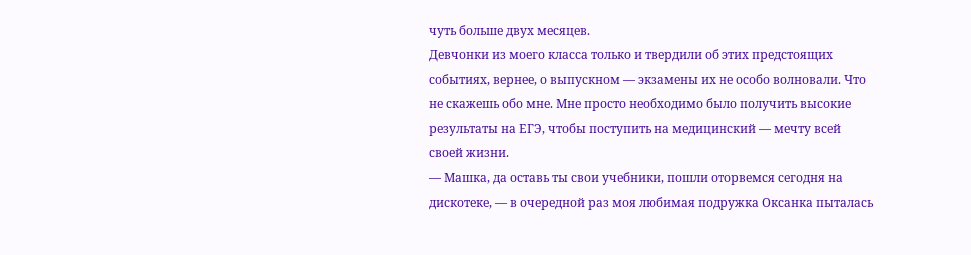чуть больше двух месяцев.
Девчонки из моего класса только и твердили об этих предстоящих событиях, вернее, о выпускном — экзамены их не особо волновали. Что не скажешь обо мне. Мне просто необходимо было получить высокие результаты на ЕГЭ, чтобы поступить на медицинский — мечту всей своей жизни.
— Машка, да оставь ты свои учебники, пошли оторвемся сегодня на дискотеке, — в очередной раз моя любимая подружка Оксанка пыталась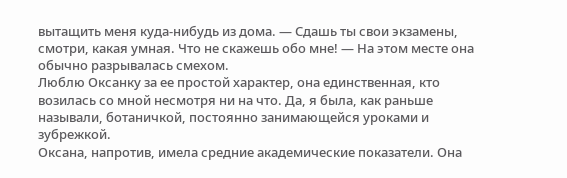вытащить меня куда-нибудь из дома. — Сдашь ты свои экзамены, смотри, какая умная. Что не скажешь обо мне! — На этом месте она обычно разрывалась смехом.
Люблю Оксанку за ее простой характер, она единственная, кто возилась со мной несмотря ни на что. Да, я была, как раньше называли, ботаничкой, постоянно занимающейся уроками и зубрежкой.
Оксана, напротив, имела средние академические показатели. Она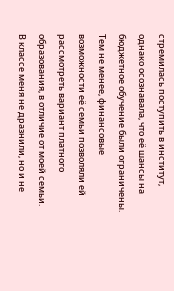стремилась поступить в институт, однако осознавала, что её шансы на бюджетное обучение были ограничены. Тем не менее, финансовые возможности её семьи позволяли ей рассмотреть вариант платного образования, в отличие от моей семьи.
В классе меня не дразнили, но и не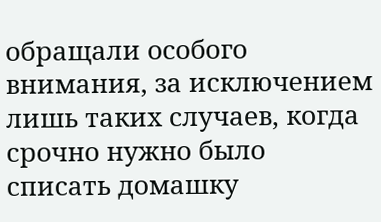обращали особого внимания, за исключением лишь таких случаев, когда срочно нужно было списать домашку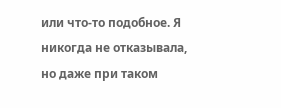или что-то подобное. Я никогда не отказывала, но даже при таком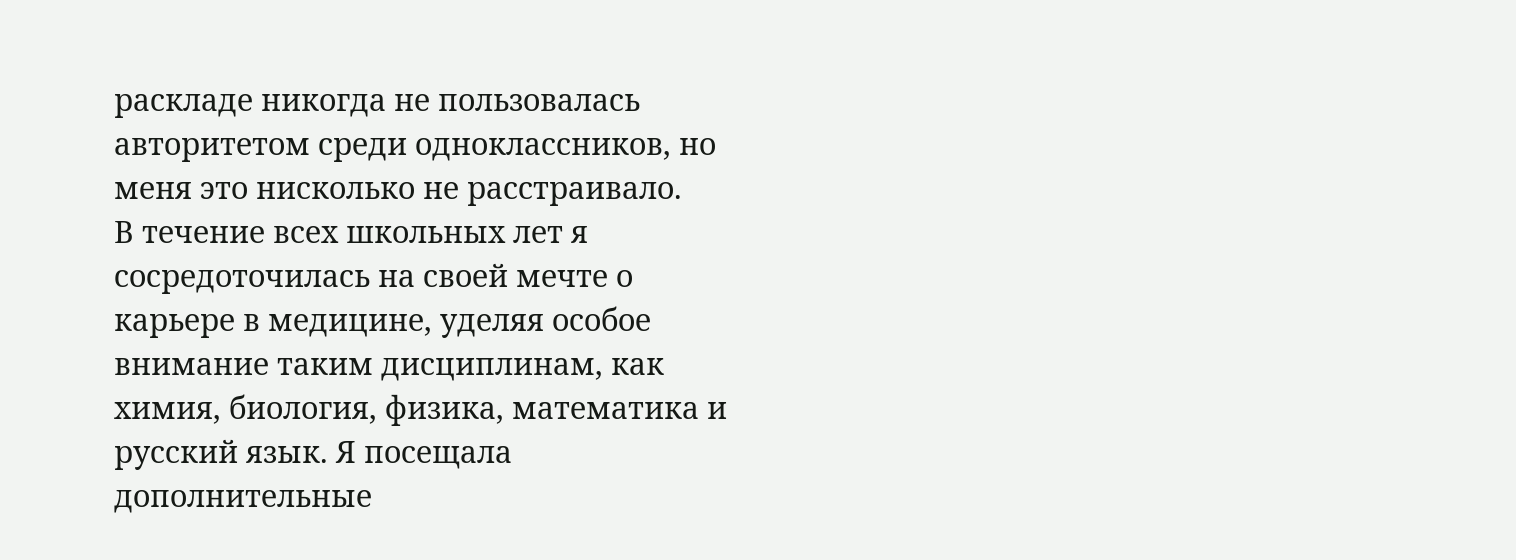раскладе никогда не пользовалась авторитетом среди одноклассников, но меня это нисколько не расстраивало.
В течение всех школьных лет я сосредоточилась на своей мечте о карьере в медицине, уделяя особое внимание таким дисциплинам, как химия, биология, физика, математика и русский язык. Я посещала дополнительные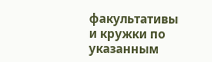факультативы и кружки по указанным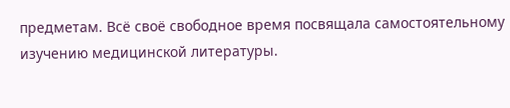предметам. Всё своё свободное время посвящала самостоятельному изучению медицинской литературы.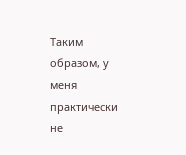Таким образом, у меня практически не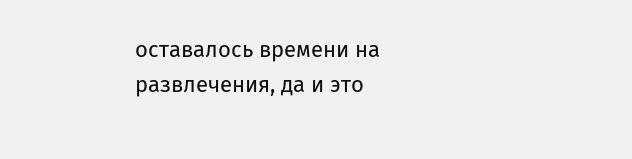оставалось времени на развлечения, да и это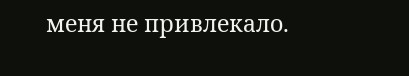меня не привлекало.